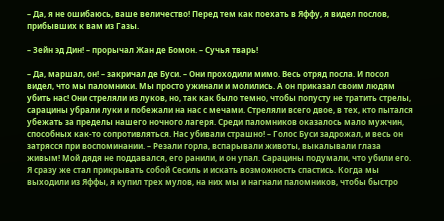– Да, я не ошибаюсь, ваше величество! Перед тем как поехать в Яффу, я видел послов, прибывших к вам из Газы.

– Зейн эд Дин! – прорычал Жан де Бомон. – Сучья тварь!

– Да, маршал, он! – закричал де Буси. – Они проходили мимо. Весь отряд посла. И посол видел, что мы паломники. Мы просто ужинали и молились. А он приказал своим людям убить нас! Они стреляли из луков, но, так как было темно, чтобы попусту не тратить стрелы, сарацины убрали луки и побежали на нас с мечами. Стреляли всего двое, в тех, кто пытался убежать за пределы нашего ночного лагеря. Среди паломников оказалось мало мужчин, способных как-то сопротивляться. Нас убивали страшно! – Голос Буси задрожал, и весь он затрясся при воспоминании. – Резали горла, вспарывали животы, выкалывали глаза живым! Мой дядя не поддавался, его ранили, и он упал. Сарацины подумали, что убили его. Я сразу же стал прикрывать собой Сесиль и искать возможность спастись. Когда мы выходили из Яффы, я купил трех мулов, на них мы и нагнали паломников, чтобы быстро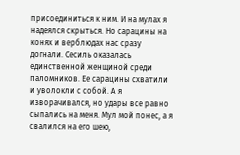присоединиться к ним. И на мулах я надеялся скрыться. Но сарацины на конях и верблюдах нас сразу догнали. Сесиль оказалась единственной женщиной среди паломников. Ее сарацины схватили и уволокли с собой. А я изворачивался, но удары все равно сыпались на меня. Мул мой понес, а я свалился на его шею,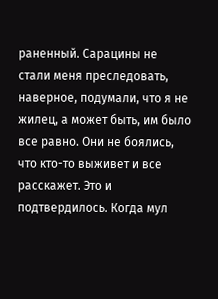раненный. Сарацины не стали меня преследовать, наверное, подумали, что я не жилец, а может быть, им было все равно. Они не боялись, что кто-то выживет и все расскажет. Это и подтвердилось. Когда мул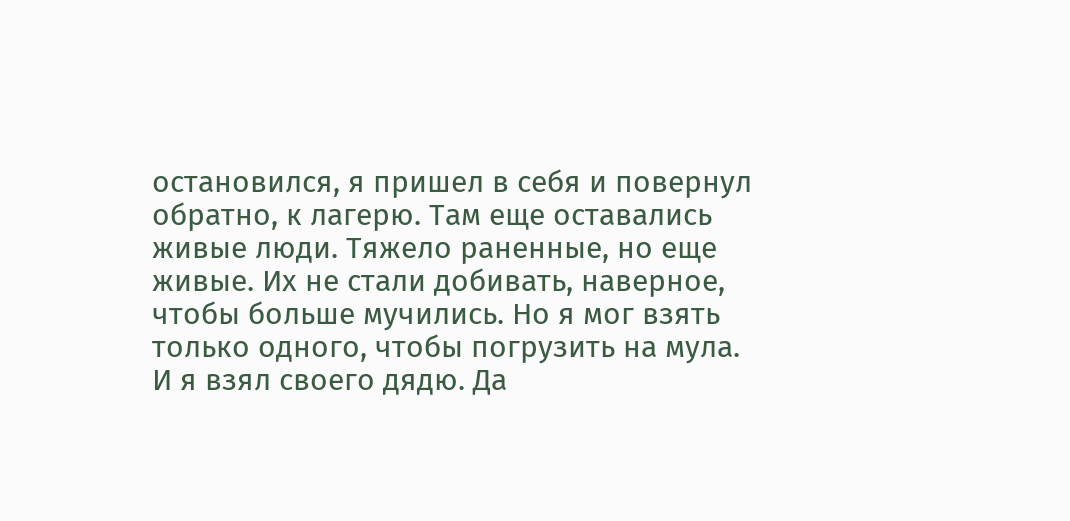остановился, я пришел в себя и повернул обратно, к лагерю. Там еще оставались живые люди. Тяжело раненные, но еще живые. Их не стали добивать, наверное, чтобы больше мучились. Но я мог взять только одного, чтобы погрузить на мула. И я взял своего дядю. Да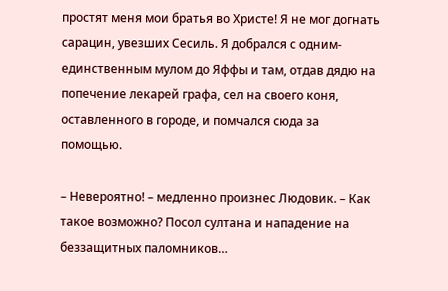простят меня мои братья во Христе! Я не мог догнать сарацин, увезших Сесиль. Я добрался с одним-единственным мулом до Яффы и там, отдав дядю на попечение лекарей графа, сел на своего коня, оставленного в городе, и помчался сюда за помощью.

– Невероятно! – медленно произнес Людовик. – Как такое возможно? Посол султана и нападение на беззащитных паломников…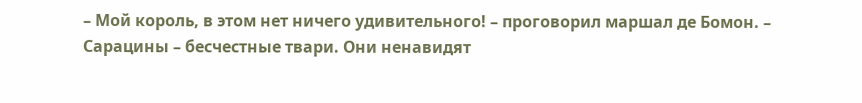– Мой король, в этом нет ничего удивительного! – проговорил маршал де Бомон. – Сарацины – бесчестные твари. Они ненавидят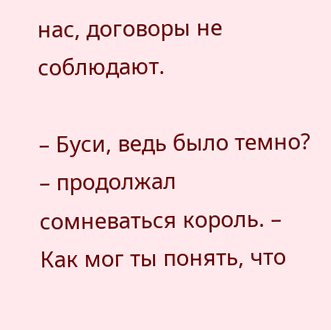нас, договоры не соблюдают.

– Буси, ведь было темно? – продолжал сомневаться король. – Как мог ты понять, что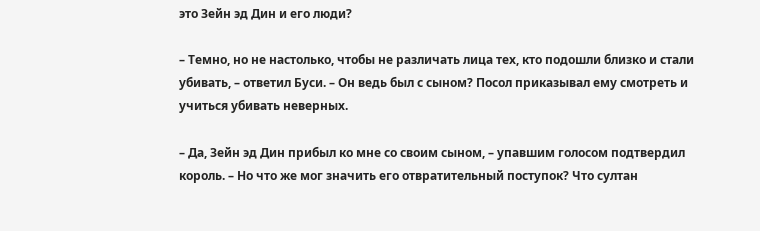это Зейн эд Дин и его люди?

– Темно, но не настолько, чтобы не различать лица тех, кто подошли близко и стали убивать, – ответил Буси. – Он ведь был с сыном? Посол приказывал ему смотреть и учиться убивать неверных.

– Да, Зейн эд Дин прибыл ко мне со своим сыном, – упавшим голосом подтвердил король. – Но что же мог значить его отвратительный поступок? Что султан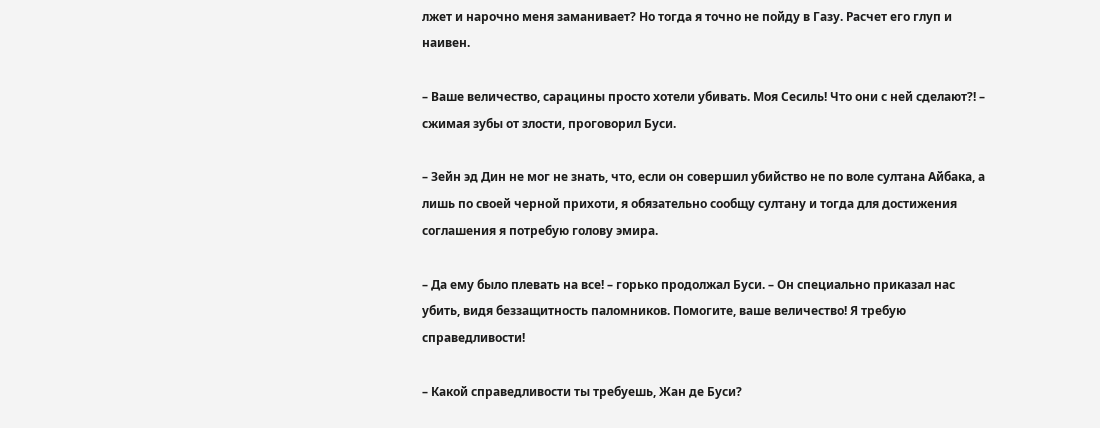лжет и нарочно меня заманивает? Но тогда я точно не пойду в Газу. Расчет его глуп и наивен.

– Ваше величество, сарацины просто хотели убивать. Моя Сесиль! Что они с ней сделают?! – сжимая зубы от злости, проговорил Буси.

– Зейн эд Дин не мог не знать, что, если он совершил убийство не по воле султана Айбака, а лишь по своей черной прихоти, я обязательно сообщу султану и тогда для достижения соглашения я потребую голову эмира.

– Да ему было плевать на все! – горько продолжал Буси. – Он специально приказал нас убить, видя беззащитность паломников. Помогите, ваше величество! Я требую справедливости!

– Какой справедливости ты требуешь, Жан де Буси?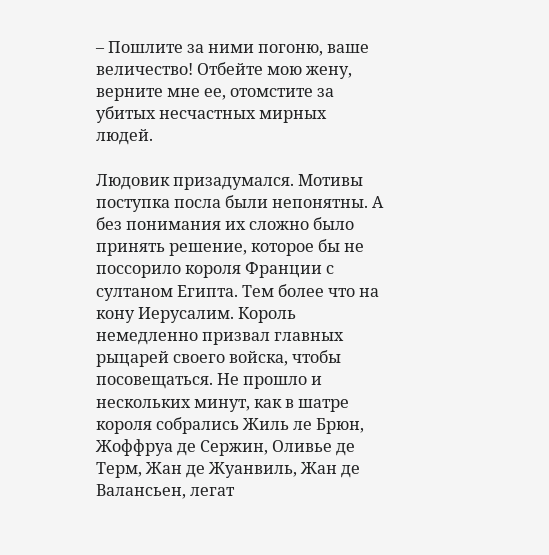– Пошлите за ними погоню, ваше величество! Отбейте мою жену, верните мне ее, отомстите за убитых несчастных мирных людей.

Людовик призадумался. Мотивы поступка посла были непонятны. А без понимания их сложно было принять решение, которое бы не поссорило короля Франции с султаном Египта. Тем более что на кону Иерусалим. Король немедленно призвал главных рыцарей своего войска, чтобы посовещаться. Не прошло и нескольких минут, как в шатре короля собрались Жиль ле Брюн, Жоффруа де Сержин, Оливье де Терм, Жан де Жуанвиль, Жан де Валансьен, легат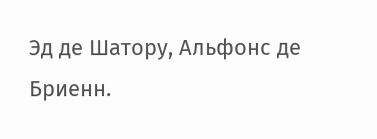Эд де Шатору, Альфонс де Бриенн.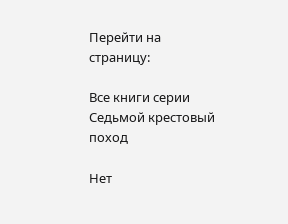Перейти на страницу:

Все книги серии Седьмой крестовый поход

Нет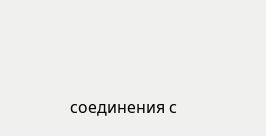соединения с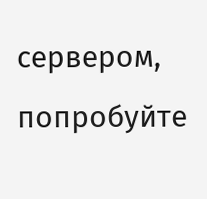сервером, попробуйте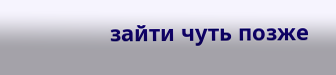зайти чуть позже